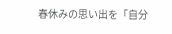春休みの思い出を「自分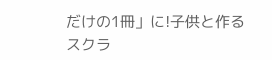だけの1冊」に!子供と作るスクラ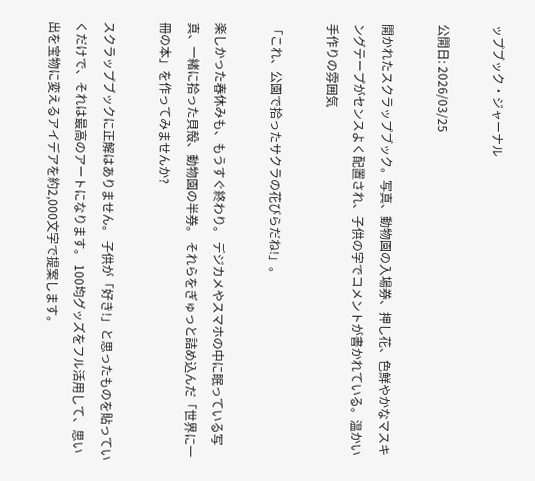ップブック・ジャーナル

公開日: 2026/03/25

開かれたスクラップブック。写真、動物園の入場券、押し花、色鮮やかなマスキングテープがセンスよく配置され、子供の字でコメントが書かれている。温かい手作りの雰囲気

「これ、公園で拾ったサクラの花びらだね!」。

楽しかった春休みも、もうすぐ終わり。 デジカメやスマホの中に眠っている写真、一緒に拾った貝殻、動物園の半券。 それらをぎゅっと詰め込んだ「世界に一冊の本」を作ってみませんか?

スクラップブックに正解はありません。 子供が「好き!」と思ったものを貼っていくだけで、それは最高のアートになります。 100均グッズをフル活用して、思い出を宝物に変えるアイデアを約2,000文字で提案します。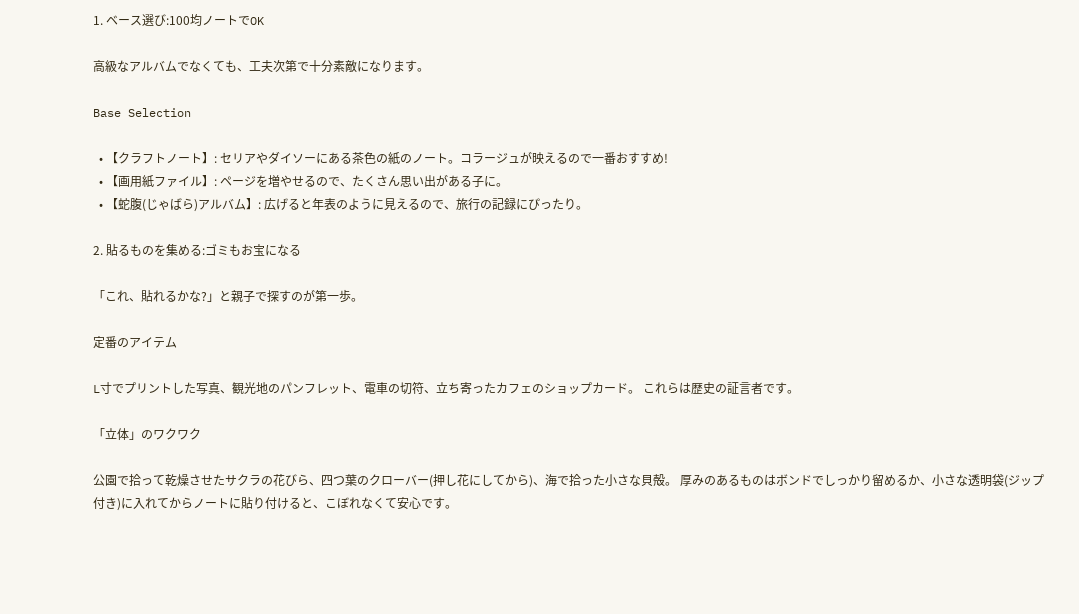1. ベース選び:100均ノートでOK

高級なアルバムでなくても、工夫次第で十分素敵になります。

Base Selection

  • 【クラフトノート】: セリアやダイソーにある茶色の紙のノート。コラージュが映えるので一番おすすめ!
  • 【画用紙ファイル】: ページを増やせるので、たくさん思い出がある子に。
  • 【蛇腹(じゃばら)アルバム】: 広げると年表のように見えるので、旅行の記録にぴったり。

2. 貼るものを集める:ゴミもお宝になる

「これ、貼れるかな?」と親子で探すのが第一歩。

定番のアイテム

L寸でプリントした写真、観光地のパンフレット、電車の切符、立ち寄ったカフェのショップカード。 これらは歴史の証言者です。

「立体」のワクワク

公園で拾って乾燥させたサクラの花びら、四つ葉のクローバー(押し花にしてから)、海で拾った小さな貝殻。 厚みのあるものはボンドでしっかり留めるか、小さな透明袋(ジップ付き)に入れてからノートに貼り付けると、こぼれなくて安心です。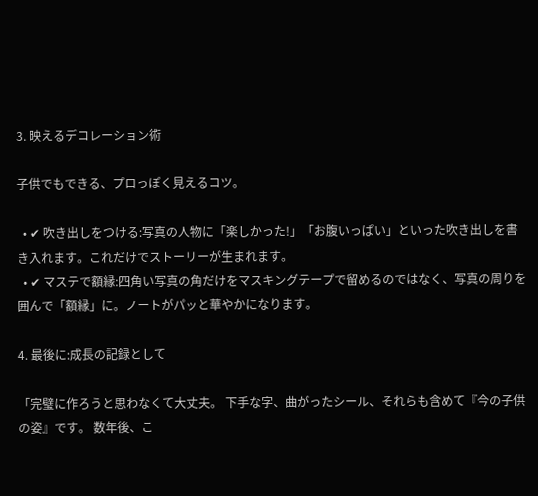3. 映えるデコレーション術

子供でもできる、プロっぽく見えるコツ。

  • ✔ 吹き出しをつける:写真の人物に「楽しかった!」「お腹いっぱい」といった吹き出しを書き入れます。これだけでストーリーが生まれます。
  • ✔ マステで額縁:四角い写真の角だけをマスキングテープで留めるのではなく、写真の周りを囲んで「額縁」に。ノートがパッと華やかになります。

4. 最後に:成長の記録として

「完璧に作ろうと思わなくて大丈夫。 下手な字、曲がったシール、それらも含めて『今の子供の姿』です。 数年後、こ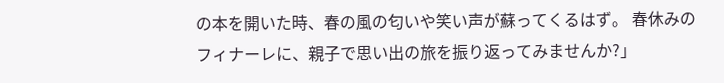の本を開いた時、春の風の匂いや笑い声が蘇ってくるはず。 春休みのフィナーレに、親子で思い出の旅を振り返ってみませんか?」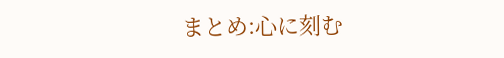まとめ:心に刻む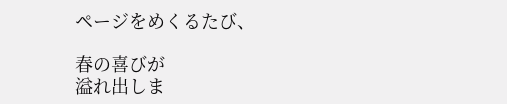ページをめくるたび、

春の喜びが
溢れ出しま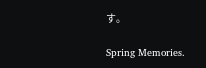す。

Spring Memories.